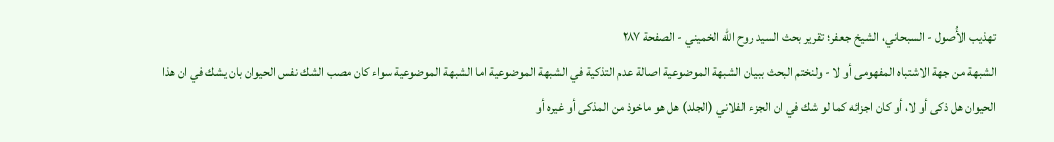تهذيب الأُصول - السبحاني، الشيخ جعفر؛ تقرير بحث السيد روح الله الخميني - الصفحة ٢٨٧
الشبهة من جهة الاشتباه المفهومى أو لا - ولنختم البحث ببيان الشبهة الموضوعية اصالة عدم التذكية في الشبهة الموضوعية اما الشبهة الموضوعية سواء كان مصب الشك نفس الحيوان بان يشك في ان هذا الحيوان هل ذكى أو لا، أو كان اجزائه كما لو شك في ان الجزء الفلاني (الجلد) هل هو ماخوذ من المذكى أو غيره أو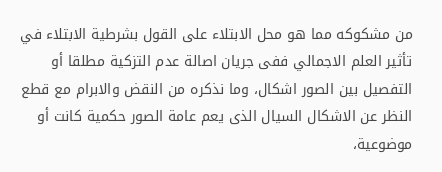من مشكوكه مما هو محل الابتلاء على القول بشرطية الابتلاء في تأثير العلم الاجمالي ففى جريان اصالة عدم التزكية مطلقا أو التفصيل بين الصور اشكال، وما نذكره من النقض والابرام مع قطع النظر عن الاشكال السيال الذى يعم عامة الصور حكمية كانت أو موضوعية،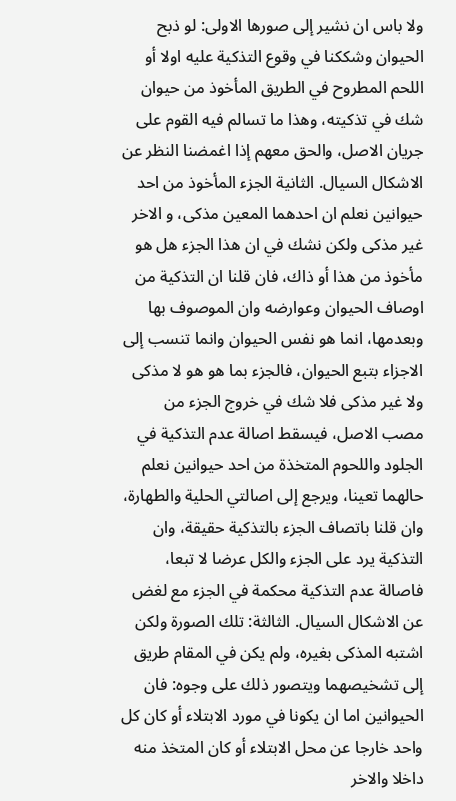ولا باس ان نشير إلى صورها الاولى: لو ذبح الحيوان وشككنا في وقوع التذكية عليه اولا أو اللحم المطروح في الطريق المأخوذ من حيوان شك في تذكيته، وهذا ما تسالم فيه القوم على جريان الاصل، والحق معهم إذا اغمضنا النظر عن الاشكال السيال. الثانية الجزء المأخوذ من احد حيوانين نعلم ان احدهما المعين مذكى، و الاخر غير مذكى ولكن نشك في ان هذا الجزء هل هو مأخوذ من هذا أو ذاك، فان قلنا ان التذكية من اوصاف الحيوان وعوارضه وان الموصوف بها وبعدمها، انما هو نفس الحيوان وانما تنسب إلى الاجزاء بتبع الحيوان، فالجزء بما هو هو لا مذكى ولا غير مذكى فلا شك في خروج الجزء من مصب الاصل، فيسقط اصالة عدم التذكية في الجلود واللحوم المتخذة من احد حيوانين نعلم حالهما تعينا، ويرجع إلى اصالتي الحلية والطهارة، وان قلنا باتصاف الجزء بالتذكية حقيقة، وان التذكية يرد على الجزء والكل عرضا لا تبعا، فاصالة عدم التذكية محكمة في الجزء مع لغض عن الاشكال السيال. الثالثة: تلك الصورة ولكن اشتبه المذكى بغيره، ولم يكن في المقام طريق إلى تشخيصهما ويتصور ذلك على وجوه: فان الحيوانين اما ان يكونا في مورد الابتلاء أو كان كل واحد خارجا عن محل الابتلاء أو كان المتخذ منه داخلا والاخر